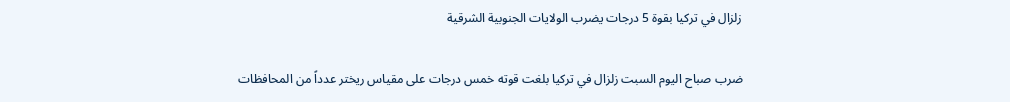زلزال في تركيا بقوة 5 درجات يضرب الولايات الجنوبية الشرقية

ضرب صباح اليوم السبت زلزال في تركيا بلغت قوته خمس درجات على مقياس ريختر عدداً من المحافظات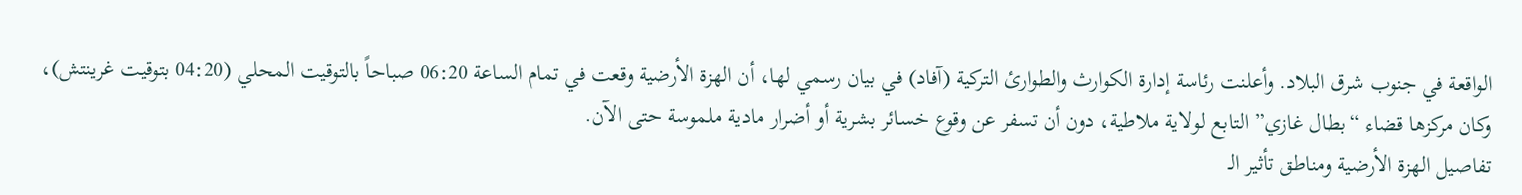الواقعة في جنوب شرق البلاد. وأعلنت رئاسة إدارة الكوارث والطوارئ التركية (آفاد) في بيان رسمي لها، أن الهزة الأرضية وقعت في تمام الساعة 06:20 صباحاً بالتوقيت المحلي (04:20 بتوقيت غرينتش)، وكان مركزها قضاء “بطال غازي” التابع لولاية ملاطية، دون أن تسفر عن وقوع خسائر بشرية أو أضرار مادية ملموسة حتى الآن.
تفاصيل الهزة الأرضية ومناطق تأثير الـ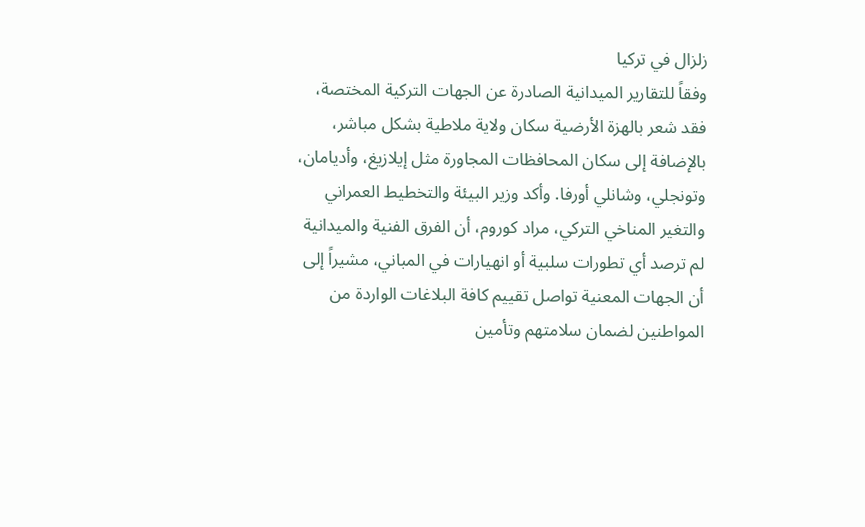زلزال في تركيا
وفقاً للتقارير الميدانية الصادرة عن الجهات التركية المختصة، فقد شعر بالهزة الأرضية سكان ولاية ملاطية بشكل مباشر، بالإضافة إلى سكان المحافظات المجاورة مثل إيلازيغ، وأديامان، وتونجلي، وشانلي أورفا. وأكد وزير البيئة والتخطيط العمراني والتغير المناخي التركي، مراد كوروم، أن الفرق الفنية والميدانية لم ترصد أي تطورات سلبية أو انهيارات في المباني، مشيراً إلى أن الجهات المعنية تواصل تقييم كافة البلاغات الواردة من المواطنين لضمان سلامتهم وتأمين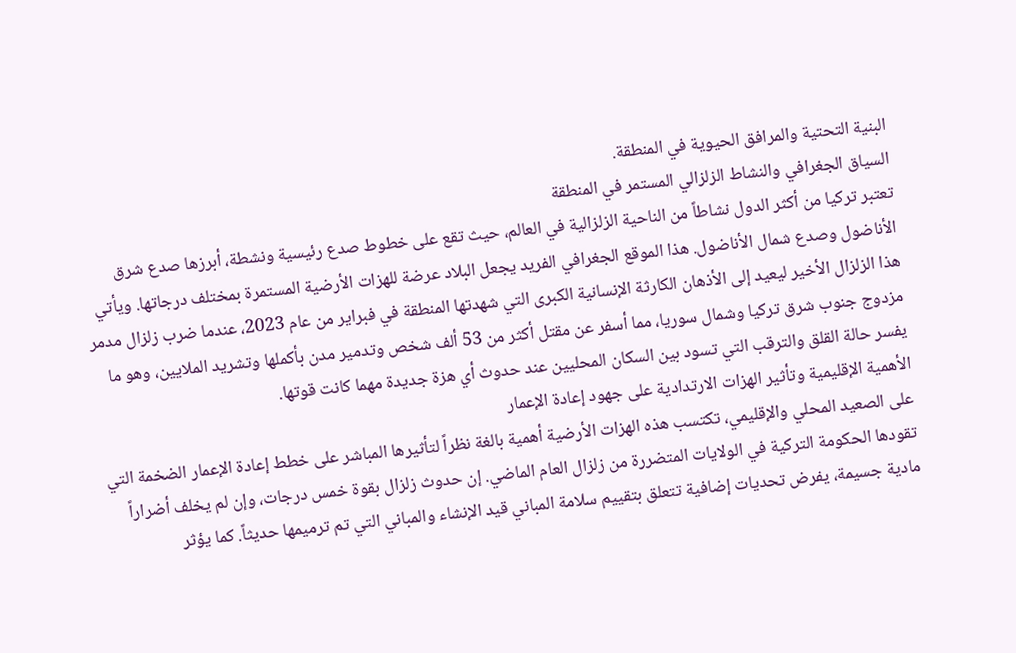البنية التحتية والمرافق الحيوية في المنطقة.
السياق الجغرافي والنشاط الزلزالي المستمر في المنطقة
تعتبر تركيا من أكثر الدول نشاطاً من الناحية الزلزالية في العالم، حيث تقع على خطوط صدع رئيسية ونشطة، أبرزها صدع شرق الأناضول وصدع شمال الأناضول. هذا الموقع الجغرافي الفريد يجعل البلاد عرضة للهزات الأرضية المستمرة بمختلف درجاتها. ويأتي هذا الزلزال الأخير ليعيد إلى الأذهان الكارثة الإنسانية الكبرى التي شهدتها المنطقة في فبراير من عام 2023، عندما ضرب زلزال مدمر مزدوج جنوب شرق تركيا وشمال سوريا، مما أسفر عن مقتل أكثر من 53 ألف شخص وتدمير مدن بأكملها وتشريد الملايين، وهو ما يفسر حالة القلق والترقب التي تسود بين السكان المحليين عند حدوث أي هزة جديدة مهما كانت قوتها.
الأهمية الإقليمية وتأثير الهزات الارتدادية على جهود إعادة الإعمار
على الصعيد المحلي والإقليمي، تكتسب هذه الهزات الأرضية أهمية بالغة نظراً لتأثيرها المباشر على خطط إعادة الإعمار الضخمة التي تقودها الحكومة التركية في الولايات المتضررة من زلزال العام الماضي. إن حدوث زلزال بقوة خمس درجات، وإن لم يخلف أضراراً مادية جسيمة، يفرض تحديات إضافية تتعلق بتقييم سلامة المباني قيد الإنشاء والمباني التي تم ترميمها حديثاً. كما يؤثر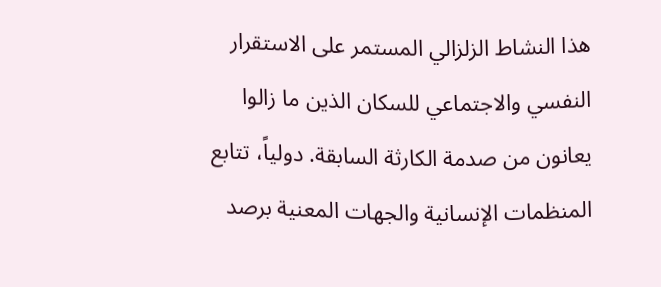هذا النشاط الزلزالي المستمر على الاستقرار النفسي والاجتماعي للسكان الذين ما زالوا يعانون من صدمة الكارثة السابقة. دولياً، تتابع المنظمات الإنسانية والجهات المعنية برصد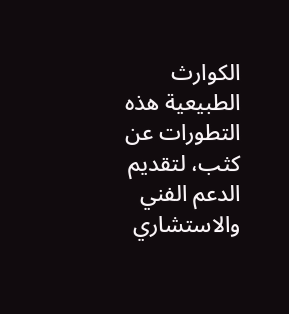الكوارث الطبيعية هذه التطورات عن كثب، لتقديم الدعم الفني والاستشاري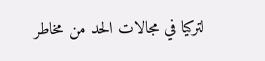لتركيا في مجالات الحد من مخاطر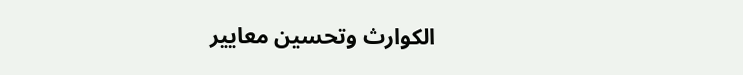الكوارث وتحسين معايير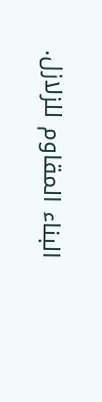البناء المقاوم للزلازل.